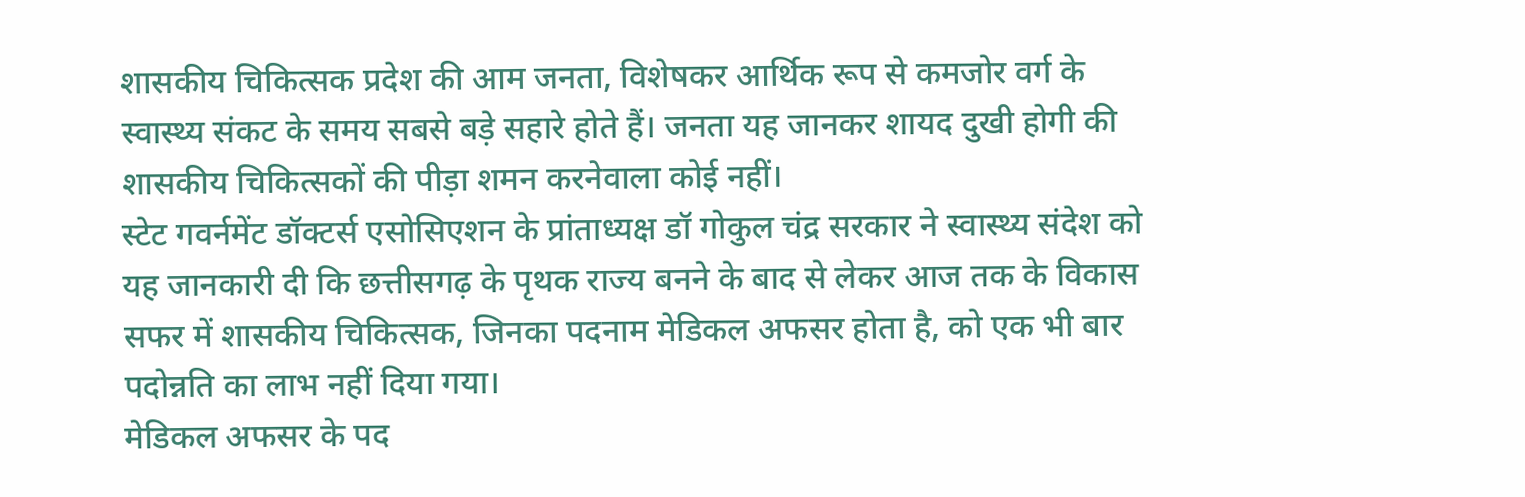शासकीय चिकित्सक प्रदेश की आम जनता, विशेषकर आर्थिक रूप से कमजोर वर्ग के स्वास्थ्य संकट के समय सबसे बड़े सहारे होते हैं। जनता यह जानकर शायद दुखी होगी की शासकीय चिकित्सकों की पीड़ा शमन करनेवाला कोई नहीं।
स्टेट गवर्नमेंट डॉक्टर्स एसोसिएशन के प्रांताध्यक्ष डॉ गोकुल चंद्र सरकार ने स्वास्थ्य संदेश को यह जानकारी दी कि छत्तीसगढ़ के पृथक राज्य बनने के बाद से लेकर आज तक के विकास सफर में शासकीय चिकित्सक, जिनका पदनाम मेडिकल अफसर होता है, को एक भी बार पदोन्नति का लाभ नहीं दिया गया।
मेडिकल अफसर के पद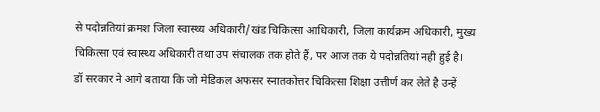से पदोन्नतियां क्रमश जिला स्वास्थ्य अधिकारी/खंड चिकित्सा आधिकारी, जिला कार्यक्रम अधिकारी, मुख्य चिकित्सा एवं स्वास्थ्य अधिकारी तथा उप संचालक तक होते हैं, पर आज तक ये पदोन्नतियां नही हुई है।
डॉ सरकार ने आगे बताया कि जो मेडिकल अफसर स्नातकोत्तर चिकित्सा शिक्षा उत्तीर्ण कर लेते है उन्हें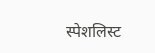स्पेशलिस्ट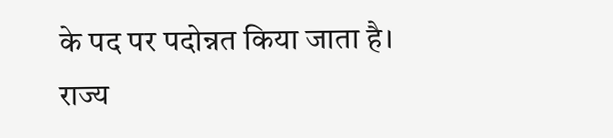के पद पर पदोन्नत किया जाता है। राज्य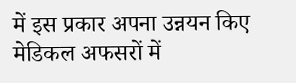में इस प्रकार अपना उन्नयन किए मेडिकल अफसरों में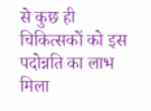से कुछ ही चिकित्सकों को इस पदोन्नति का लाभ मिला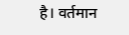है। वर्तमान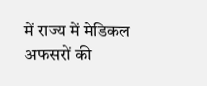में राज्य में मेडिकल अफसरों की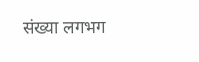संख्या लगभग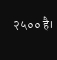२५०० है।